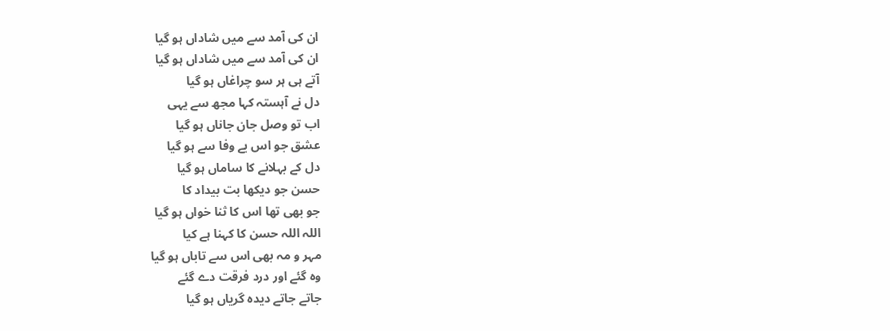ان کی آمد سے میں شاداں ہو گیا
ان کی آمد سے میں شاداں ہو گیا
آتے ہی ہر سو چراغاں ہو گیا
دل نے آہستہ کہا مجھ سے یہی
اب تو وصل جان جاناں ہو گیا
عشق جو اس بے وفا سے ہو گیا
دل کے بہلانے کا ساماں ہو گیا
حسن جو دیکھا بت بیداد کا
جو بھی تھا اس کا ثنا خواں ہو گیا
اللہ اللہ حسن کا کہنا ہے کیا
مہر و مہ بھی اس سے تاباں ہو گیا
وہ گئے اور درد فرقت دے گئے
جاتے جاتے دیدہ گریاں ہو گیا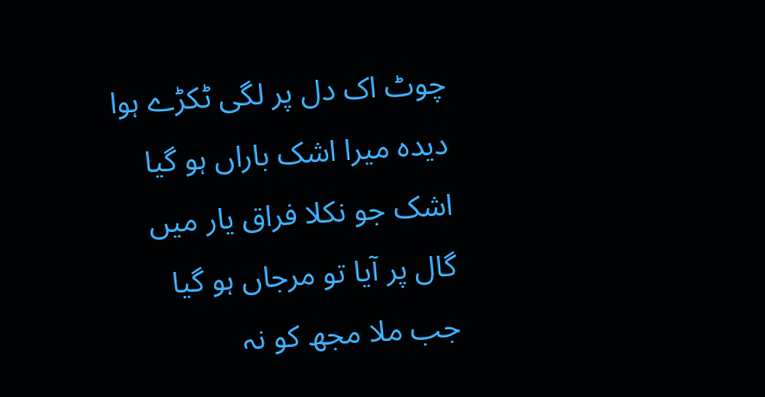چوٹ اک دل پر لگی ٹکڑے ہوا
دیدہ میرا اشک باراں ہو گیا
اشک جو نکلا فراق یار میں
گال پر آیا تو مرجاں ہو گیا
جب ملا مجھ کو نہ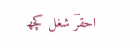احقرؔ شغل کچھ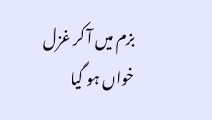بزم میں آ کر غزل خواں ہو گیا